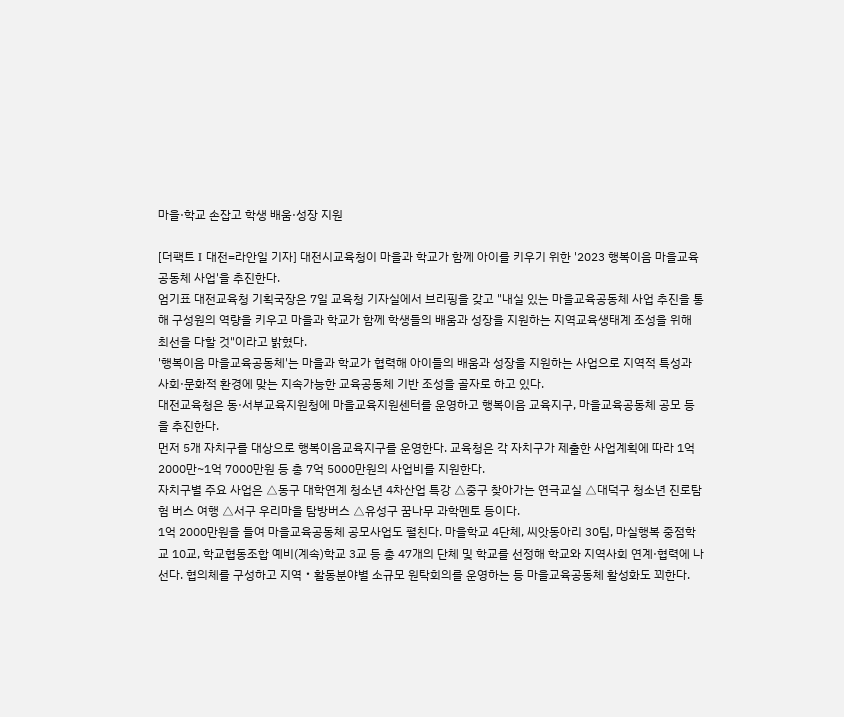마을·학교 손잡고 학생 배움·성장 지원

[더팩트 I 대전=라안일 기자] 대전시교육청이 마을과 학교가 함께 아이를 키우기 위한 '2023 행복이음 마을교육공동체 사업'을 추진한다.
엄기표 대전교육청 기획국장은 7일 교육청 기자실에서 브리핑을 갖고 "내실 있는 마을교육공동체 사업 추진을 통해 구성원의 역량을 키우고 마을과 학교가 함께 학생들의 배움과 성장을 지원하는 지역교육생태계 조성을 위해 최선을 다할 것"이라고 밝혔다.
'행복이음 마을교육공동체'는 마을과 학교가 협력해 아이들의 배움과 성장을 지원하는 사업으로 지역적 특성과 사회·문화적 환경에 맞는 지속가능한 교육공동체 기반 조성을 골자로 하고 있다.
대전교육청은 동·서부교육지원청에 마을교육지원센터를 운영하고 행복이음 교육지구, 마을교육공동체 공모 등을 추진한다.
먼저 5개 자치구를 대상으로 행복이음교육지구를 운영한다. 교육청은 각 자치구가 제출한 사업계획에 따라 1억 2000만~1억 7000만원 등 총 7억 5000만원의 사업비를 지원한다.
자치구별 주요 사업은 △동구 대학연계 청소년 4차산업 특강 △중구 찾아가는 연극교실 △대덕구 청소년 진로탐험 버스 여행 △서구 우리마을 탐방버스 △유성구 꿈나무 과학멘토 등이다.
1억 2000만원을 들여 마을교육공동체 공모사업도 펼친다. 마을학교 4단체, 씨앗동아리 30팀, 마실행복 중점학교 10교, 학교협동조합 예비(계속)학교 3교 등 총 47개의 단체 및 학교를 선정해 학교와 지역사회 연계·협력에 나선다. 협의체를 구성하고 지역‧활동분야별 소규모 원탁회의를 운영하는 등 마을교육공동체 활성화도 꾀한다.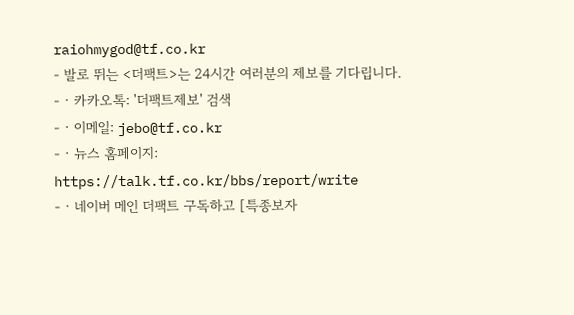raiohmygod@tf.co.kr
- 발로 뛰는 <더팩트>는 24시간 여러분의 제보를 기다립니다.
- · 카카오톡: '더팩트제보' 검색
- · 이메일: jebo@tf.co.kr
- · 뉴스 홈페이지: https://talk.tf.co.kr/bbs/report/write
- · 네이버 메인 더팩트 구독하고 [특종보자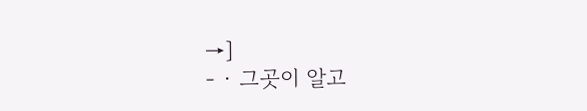→]
- · 그곳이 알고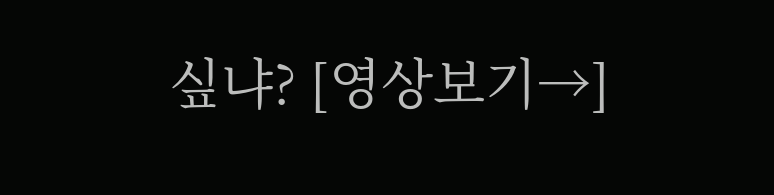싶냐? [영상보기→]